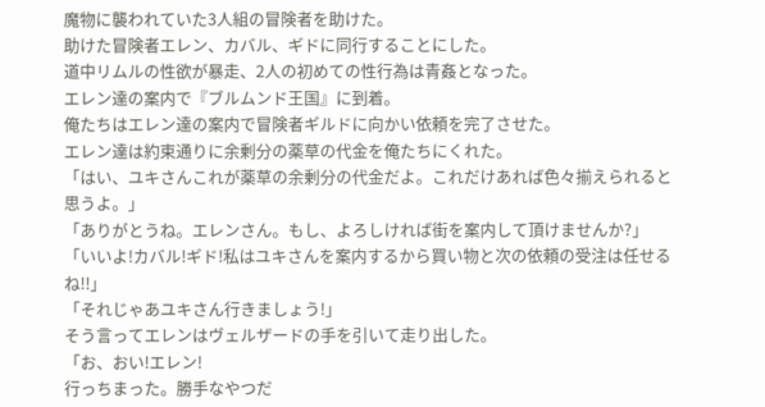魔物に襲われていた3人組の冒険者を助けた。
助けた冒険者エレン、カバル、ギドに同行することにした。
道中リムルの性欲が暴走、2人の初めての性行為は青姦となった。
エレン達の案内で『ブルムンド王国』に到着。
俺たちはエレン達の案内で冒険者ギルドに向かい依頼を完了させた。
エレン達は約束通りに余剰分の薬草の代金を俺たちにくれた。
「はい、ユキさんこれが薬草の余剰分の代金だよ。これだけあれば色々揃えられると思うよ。」
「ありがとうね。エレンさん。もし、よろしければ街を案内して頂けませんか?」
「いいよ!カバル!ギド!私はユキさんを案内するから買い物と次の依頼の受注は任せるね!!」
「それじゃあユキさん行きましょう!」
そう言ってエレンはヴェルザードの手を引いて走り出した。
「お、おい!エレン!
行っちまった。勝手なやつだ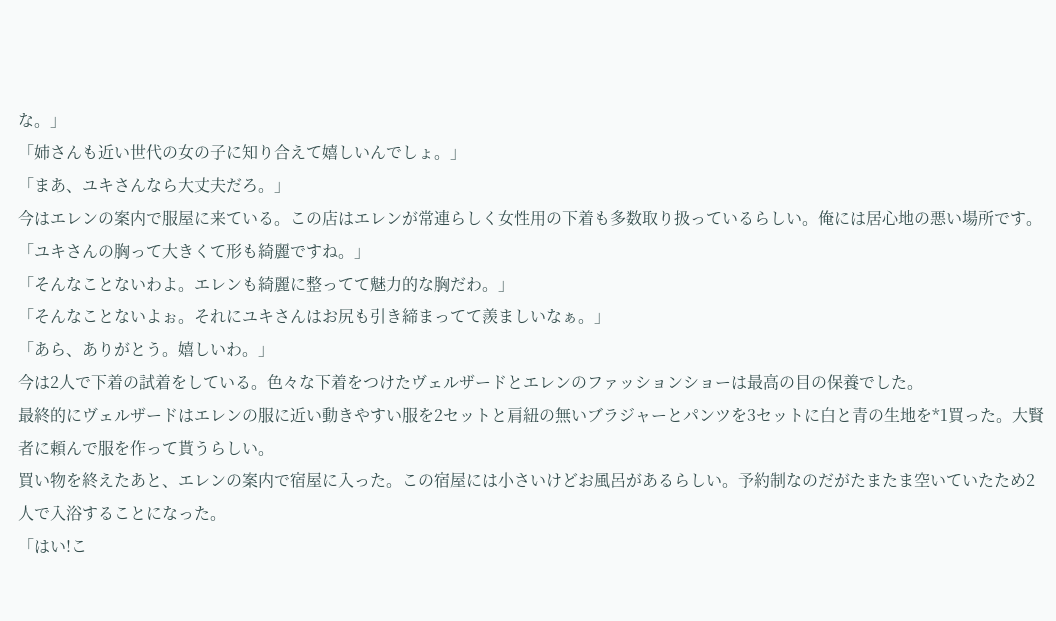な。」
「姉さんも近い世代の女の子に知り合えて嬉しいんでしょ。」
「まあ、ユキさんなら大丈夫だろ。」
今はエレンの案内で服屋に来ている。この店はエレンが常連らしく女性用の下着も多数取り扱っているらしい。俺には居心地の悪い場所です。
「ユキさんの胸って大きくて形も綺麗ですね。」
「そんなことないわよ。エレンも綺麗に整ってて魅力的な胸だわ。」
「そんなことないよぉ。それにユキさんはお尻も引き締まってて羨ましいなぁ。」
「あら、ありがとう。嬉しいわ。」
今は2人で下着の試着をしている。色々な下着をつけたヴェルザードとエレンのファッションショーは最高の目の保養でした。
最終的にヴェルザードはエレンの服に近い動きやすい服を2セットと肩紐の無いブラジャーとパンツを3セットに白と青の生地を*1買った。大賢者に頼んで服を作って貰うらしい。
買い物を終えたあと、エレンの案内で宿屋に入った。この宿屋には小さいけどお風呂があるらしい。予約制なのだがたまたま空いていたため2人で入浴することになった。
「はい!こ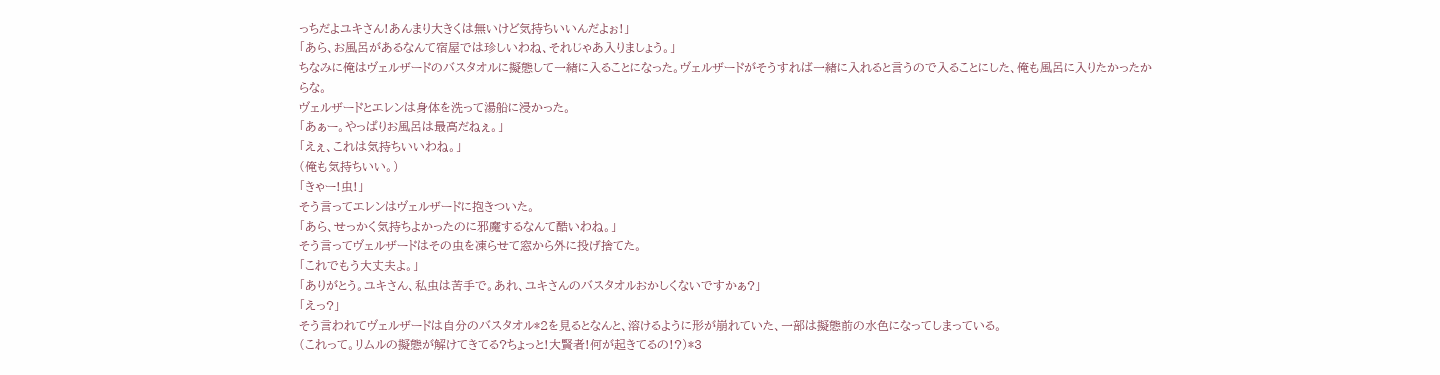っちだよユキさん!あんまり大きくは無いけど気持ちいいんだよぉ!」
「あら、お風呂があるなんて宿屋では珍しいわね、それじゃあ入りましょう。」
ちなみに俺はヴェルザードのバスタオルに擬態して一緒に入ることになった。ヴェルザードがそうすれば一緒に入れると言うので入ることにした、俺も風呂に入りたかったからな。
ヴェルザードとエレンは身体を洗って湯船に浸かった。
「あぁー。やっぱりお風呂は最高だねぇ。」
「えぇ、これは気持ちいいわね。」
(俺も気持ちいい。)
「きゃー!虫!」
そう言ってエレンはヴェルザードに抱きついた。
「あら、せっかく気持ちよかったのに邪魔するなんて酷いわね。」
そう言ってヴェルザードはその虫を凍らせて窓から外に投げ捨てた。
「これでもう大丈夫よ。」
「ありがとう。ユキさん、私虫は苦手で。あれ、ユキさんのバスタオルおかしくないですかぁ?」
「えっ?」
そう言われてヴェルザードは自分のバスタオル*2を見るとなんと、溶けるように形が崩れていた、一部は擬態前の水色になってしまっている。
(これって。リムルの擬態が解けてきてる?ちょっと!大賢者!何が起きてるの!?)*3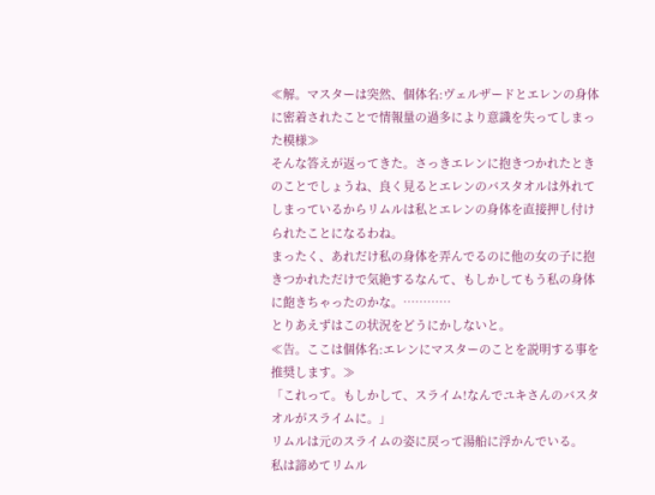≪解。マスターは突然、個体名:ヴェルザードとエレンの身体に密着されたことで情報量の過多により意識を失ってしまった模様≫
そんな答えが返ってきた。さっきエレンに抱きつかれたときのことでしょうね、良く見るとエレンのバスタオルは外れてしまっているからリムルは私とエレンの身体を直接押し付けられたことになるわね。
まったく、あれだけ私の身体を弄んでるのに他の女の子に抱きつかれただけで気絶するなんて、もしかしてもう私の身体に飽きちゃったのかな。…………
とりあえずはこの状況をどうにかしないと。
≪告。ここは個体名:エレンにマスターのことを説明する事を推奨します。≫
「これって。もしかして、スライム!なんでユキさんのバスタオルがスライムに。」
リムルは元のスライムの姿に戻って湯船に浮かんでいる。
私は諦めてリムル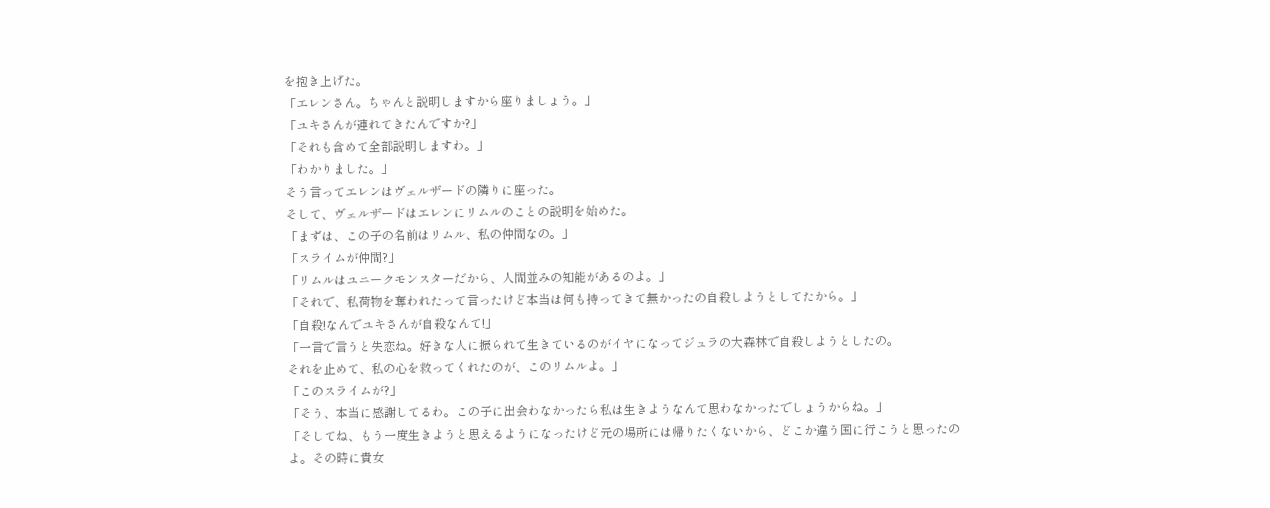を抱き上げた。
「エレンさん。ちゃんと説明しますから座りましょう。」
「ユキさんが連れてきたんですか?」
「それも含めて全部説明しますわ。」
「わかりました。」
そう言ってエレンはヴェルザードの隣りに座った。
そして、ヴェルザードはエレンにリムルのことの説明を始めた。
「まずは、この子の名前はリムル、私の仲間なの。」
「スライムが仲間?」
「リムルはユニークモンスターだから、人間並みの知能があるのよ。」
「それで、私荷物を奪われたって言ったけど本当は何も持ってきて無かったの自殺しようとしてたから。」
「自殺!なんでユキさんが自殺なんて!」
「一言で言うと失恋ね。好きな人に振られて生きているのがイヤになってジュラの大森林で自殺しようとしたの。
それを止めて、私の心を救ってくれたのが、このリムルよ。」
「このスライムが?」
「そう、本当に感謝してるわ。この子に出会わなかったら私は生きようなんて思わなかったでしょうからね。」
「そしてね、もう一度生きようと思えるようになったけど元の場所には帰りたくないから、どこか違う国に行こうと思ったのよ。その時に貴女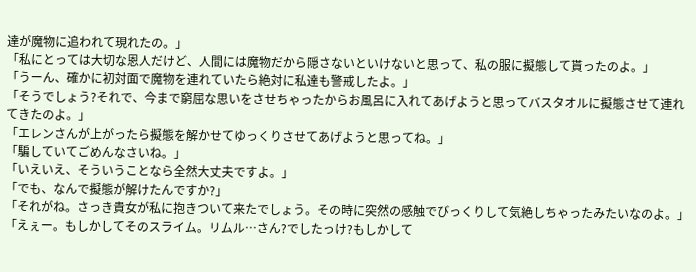達が魔物に追われて現れたの。」
「私にとっては大切な恩人だけど、人間には魔物だから隠さないといけないと思って、私の服に擬態して貰ったのよ。」
「うーん、確かに初対面で魔物を連れていたら絶対に私達も警戒したよ。」
「そうでしょう?それで、今まで窮屈な思いをさせちゃったからお風呂に入れてあげようと思ってバスタオルに擬態させて連れてきたのよ。」
「エレンさんが上がったら擬態を解かせてゆっくりさせてあげようと思ってね。」
「騙していてごめんなさいね。」
「いえいえ、そういうことなら全然大丈夫ですよ。」
「でも、なんで擬態が解けたんですか?」
「それがね。さっき貴女が私に抱きついて来たでしょう。その時に突然の感触でびっくりして気絶しちゃったみたいなのよ。」
「えぇー。もしかしてそのスライム。リムル…さん?でしたっけ?もしかして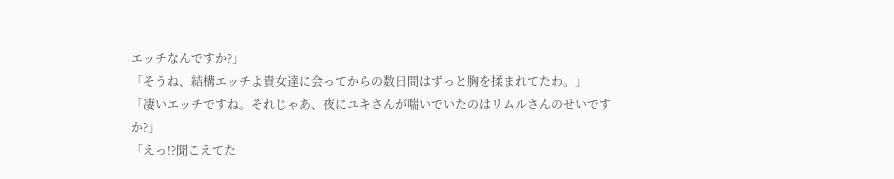エッチなんですか?」
「そうね、結構エッチよ貴女達に会ってからの数日間はずっと胸を揉まれてたわ。」
「凄いエッチですね。それじゃあ、夜にユキさんが喘いでいたのはリムルさんのせいですか?」
「えっ!?聞こえてた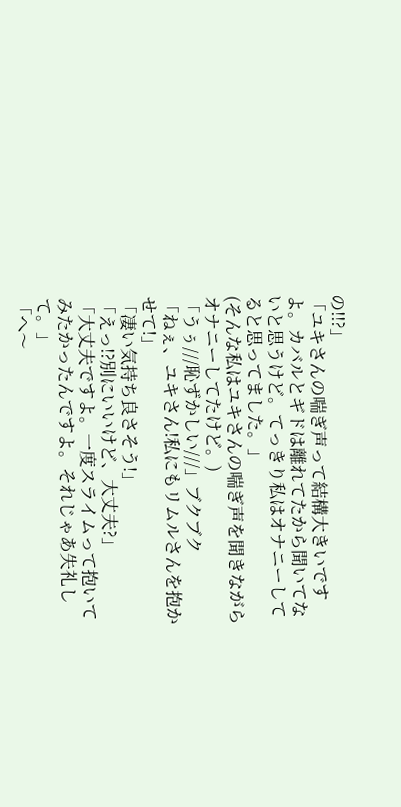の!!?」
「ユキさんの喘ぎ声って結構大きいですよ。カバルとギドは離れてたから聞いてないと思うけど。てっきり私はオナニーしてると思ってました。」
(そんな私はユキさんの喘ぎ声を聞きながらオナニーしてたけど。)
「うぅ///恥ずかしい///」ブクブク
「ねぇ、ユキさん!私にもリムルさんを抱かせて!」
「凄い気持ち良さそう!」
「えっ!?別にいいけど、大丈夫?」
「大丈夫ですよ。一度スライムって抱いてみたかったんですよ。それじゃあ失礼して。」
「へ〜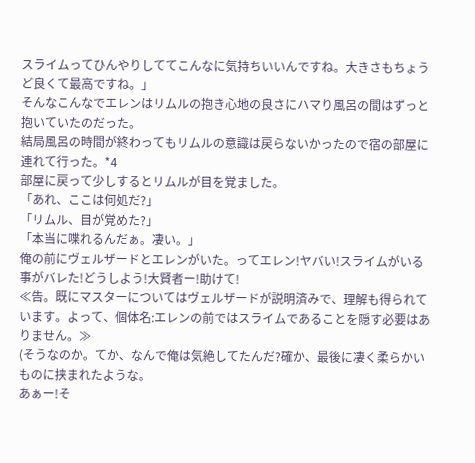スライムってひんやりしててこんなに気持ちいいんですね。大きさもちょうど良くて最高ですね。」
そんなこんなでエレンはリムルの抱き心地の良さにハマり風呂の間はずっと抱いていたのだった。
結局風呂の時間が終わってもリムルの意識は戻らないかったので宿の部屋に連れて行った。*4
部屋に戻って少しするとリムルが目を覚ました。
「あれ、ここは何処だ?」
「リムル、目が覚めた?」
「本当に喋れるんだぁ。凄い。」
俺の前にヴェルザードとエレンがいた。ってエレン!ヤバい!スライムがいる事がバレた!どうしよう!大賢者ー!助けて!
≪告。既にマスターについてはヴェルザードが説明済みで、理解も得られています。よって、個体名:エレンの前ではスライムであることを隠す必要はありません。≫
(そうなのか。てか、なんで俺は気絶してたんだ?確か、最後に凄く柔らかいものに挟まれたような。
あぁー!そ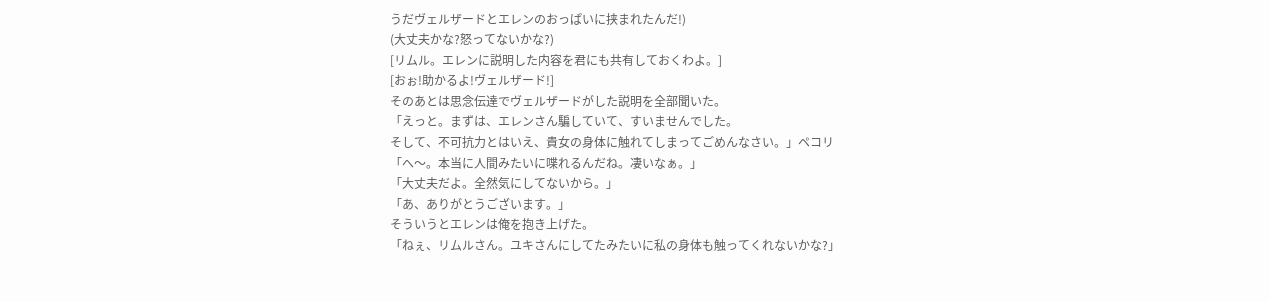うだヴェルザードとエレンのおっぱいに挟まれたんだ!)
(大丈夫かな?怒ってないかな?)
[リムル。エレンに説明した内容を君にも共有しておくわよ。]
[おぉ!助かるよ!ヴェルザード!]
そのあとは思念伝達でヴェルザードがした説明を全部聞いた。
「えっと。まずは、エレンさん騙していて、すいませんでした。
そして、不可抗力とはいえ、貴女の身体に触れてしまってごめんなさい。」ペコリ
「へ〜。本当に人間みたいに喋れるんだね。凄いなぁ。」
「大丈夫だよ。全然気にしてないから。」
「あ、ありがとうございます。」
そういうとエレンは俺を抱き上げた。
「ねぇ、リムルさん。ユキさんにしてたみたいに私の身体も触ってくれないかな?」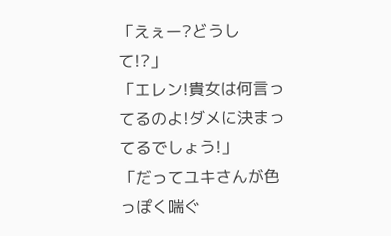「えぇー?どうして!?」
「エレン!貴女は何言ってるのよ!ダメに決まってるでしょう!」
「だってユキさんが色っぽく喘ぐ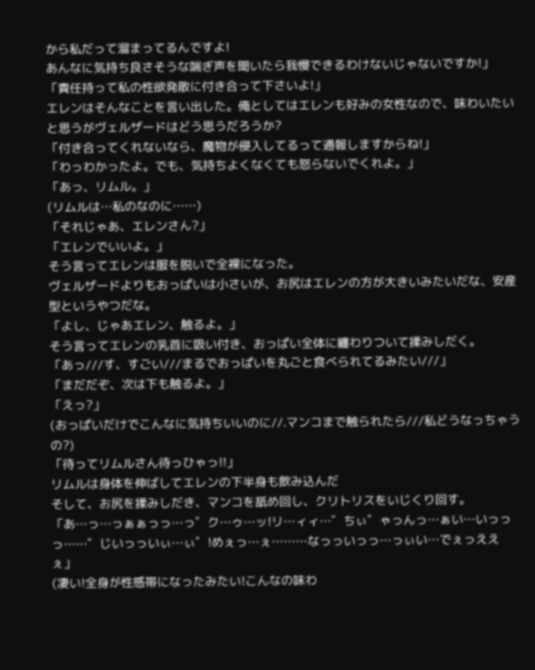から私だって溜まってるんですよ!
あんなに気持ち良さそうな喘ぎ声を聞いたら我慢できるわけないじゃないですか!」
「責任持って私の性欲発散に付き合って下さいよ!」
エレンはそんなことを言い出した。俺としてはエレンも好みの女性なので、味わいたいと思うがヴェルザードはどう思うだろうか?
「付き合ってくれないなら、魔物が侵入してるって通報しますからね!」
「わっわかったよ。でも、気持ちよくなくても怒らないでくれよ。」
「あっ、リムル。」
(リムルは…私のなのに……)
「それじゃあ、エレンさん?」
「エレンでいいよ。」
そう言ってエレンは服を脱いで全裸になった。
ヴェルザードよりもおっぱいは小さいが、お尻はエレンの方が大きいみたいだな、安産型というやつだな。
「よし、じゃあエレン、触るよ。」
そう言ってエレンの乳首に吸い付き、おっぱい全体に纏わりついて揉みしだく。
「あっ///す、すごい///まるでおっぱいを丸ごと食べられてるみたい///」
「まだだぞ、次は下も触るよ。」
「えっ?」
(おっぱいだけでこんなに気持ちいいのに//.マンコまで触られたら///私どうなっちゃうの?)
「待ってリムルさん待っひゃっ!!」
リムルは身体を伸ばしてエレンの下半身も飲み込んだ
そして、お尻を揉みしだき、マンコを舐め回し、クリトリスをいじくり回す。
「あ…っ…っぁぁっっ…っ゛ク…ゥ…ッ!リ…ィィ…゛ちぃ゛ゃっんっ…ぁい…いっっっ……゛じいっっいぃ…ぃ゛!めぇっ…ぇ………なっっいっっ…っぃい…でぇっええぇ」
(凄い!全身が性感帯になったみたい!こんなの味わ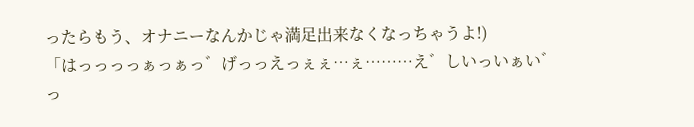ったらもう、オナニーなんかじゃ満足出来なくなっちゃうよ!)
「はっっっっぁっぁっ゛げっっえっぇぇ…ぇ………え゛しいっいぁい゛っ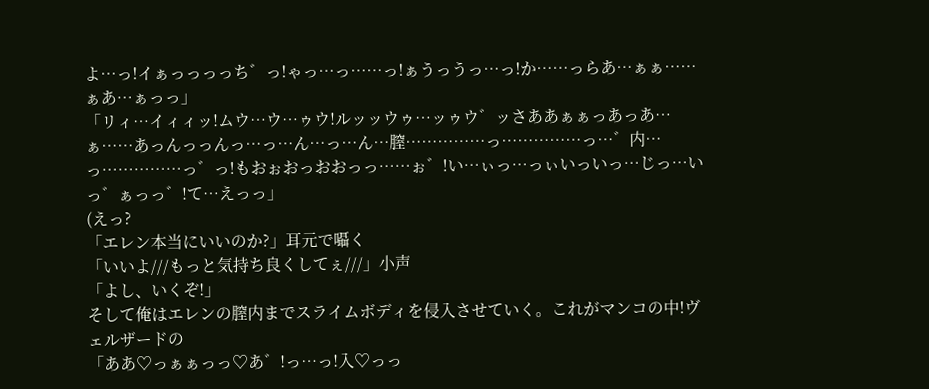よ…っ!イぁっっっっち゛っ!ゃっ…っ……っ!ぁうっうっ…っ!か……っらあ…ぁぁ……ぁあ…ぁっっ」
「リィ…イィィッ!ムウ…ウ…ゥウ!ルッッウゥ…ッゥウ゛ッさああぁぁっあっあ…ぁ……あっんっっんっ…っ…ん…っ…ん…膣……………っ……………っ…゛内…っ……………っ゛っ!もおぉおっおおっっ……ぉ゛!い…ぃっ…っぃいっいっ…じっ…いっ゛ぁっっ゛!て…えっっ」
(えっ?
「エレン本当にいいのか?」耳元で囁く
「いいよ///もっと気持ち良くしてぇ///」小声
「よし、いくぞ!」
そして俺はエレンの膣内までスライムボディを侵入させていく。これがマンコの中!ヴェルザードの
「ああ♡っぁぁっっ♡あ゛!っ…っ!入♡っっ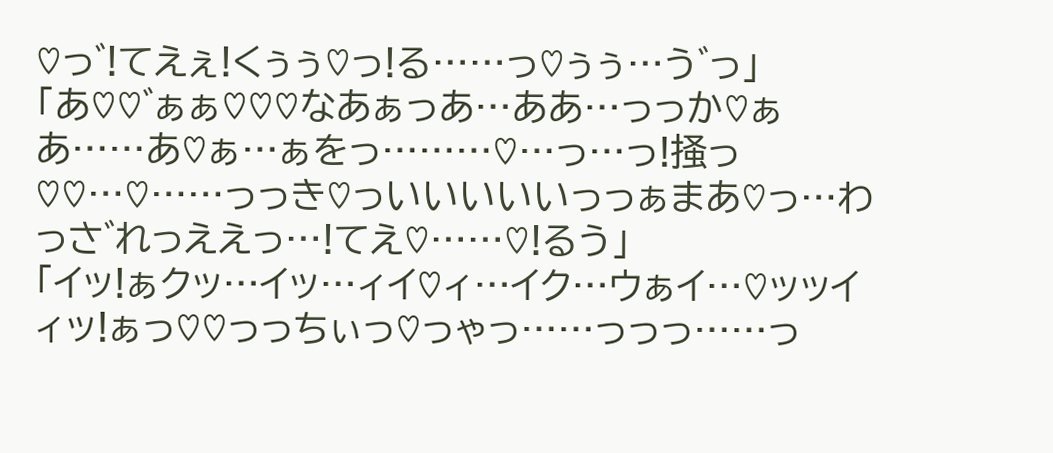♡っ゛!てえぇ!くぅぅ♡っ!る……っ♡ぅぅ…う゛っ」
「あ♡♡゛ぁぁ♡♡♡なあぁっあ…ああ…っっか♡ぁあ……あ♡ぁ…ぁをっ………♡…っ…っ!掻っ♡♡…♡……っっき♡っいいいいいっっぁまあ♡っ…わっさ゛れっええっ…!てえ♡……♡!るう」
「イッ!ぁクッ…イッ…ィイ♡ィ…イク…ウぁイ…♡ッッイィッ!ぁっ♡♡っっちぃっ♡っゃっ……っっっ……っ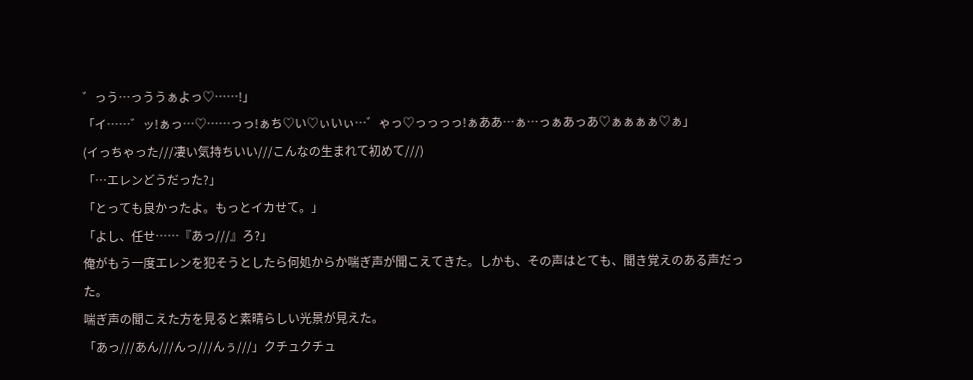゛っう…っううぁよっ♡……!」
「イ……゛ッ!ぁっ…♡……っっ!ぁち♡い♡ぃいぃ…゛ゃっ♡っっっっ!ぁああ…ぁ…っぁあっあ♡ぁぁぁぁ♡ぁ」
(イっちゃった///凄い気持ちいい///こんなの生まれて初めて///)
「…エレンどうだった?」
「とっても良かったよ。もっとイカせて。」
「よし、任せ……『あっ///』ろ?」
俺がもう一度エレンを犯そうとしたら何処からか喘ぎ声が聞こえてきた。しかも、その声はとても、聞き覚えのある声だった。
喘ぎ声の聞こえた方を見ると素晴らしい光景が見えた。
「あっ///あん///んっ///んぅ///」クチュクチュ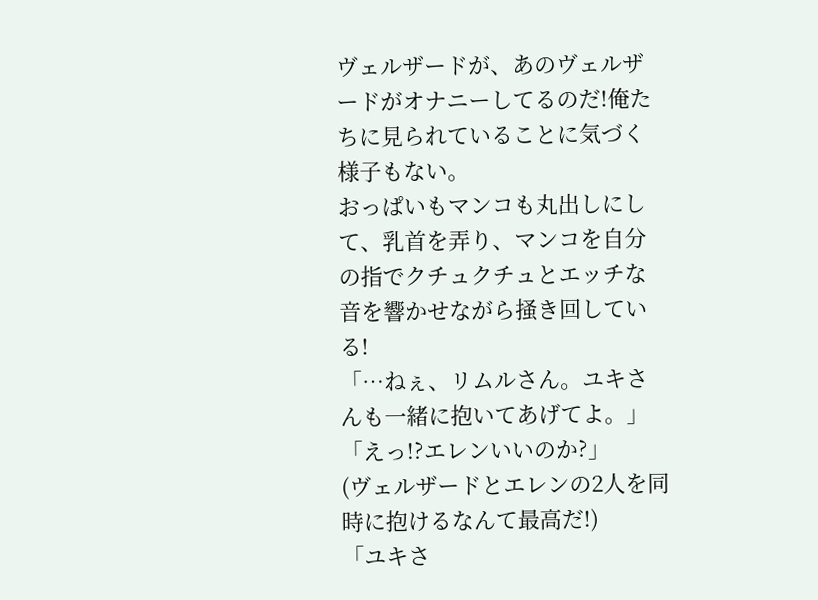ヴェルザードが、あのヴェルザードがオナニーしてるのだ!俺たちに見られていることに気づく様子もない。
おっぱいもマンコも丸出しにして、乳首を弄り、マンコを自分の指でクチュクチュとエッチな音を響かせながら掻き回している!
「…ねぇ、リムルさん。ユキさんも一緒に抱いてあげてよ。」
「えっ!?エレンいいのか?」
(ヴェルザードとエレンの2人を同時に抱けるなんて最高だ!)
「ユキさ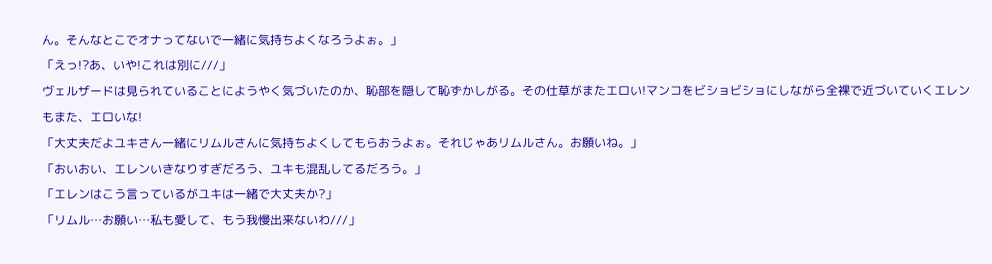ん。そんなとこでオナってないで一緒に気持ちよくなろうよぉ。」
「えっ!?あ、いや!これは別に///」
ヴェルザードは見られていることにようやく気づいたのか、恥部を隠して恥ずかしがる。その仕草がまたエロい!マンコをビショビショにしながら全裸で近づいていくエレンもまた、エロいな!
「大丈夫だよユキさん一緒にリムルさんに気持ちよくしてもらおうよぉ。それじゃあリムルさん。お願いね。」
「おいおい、エレンいきなりすぎだろう、ユキも混乱してるだろう。」
「エレンはこう言っているがユキは一緒で大丈夫か?」
「リムル…お願い…私も愛して、もう我慢出来ないわ///」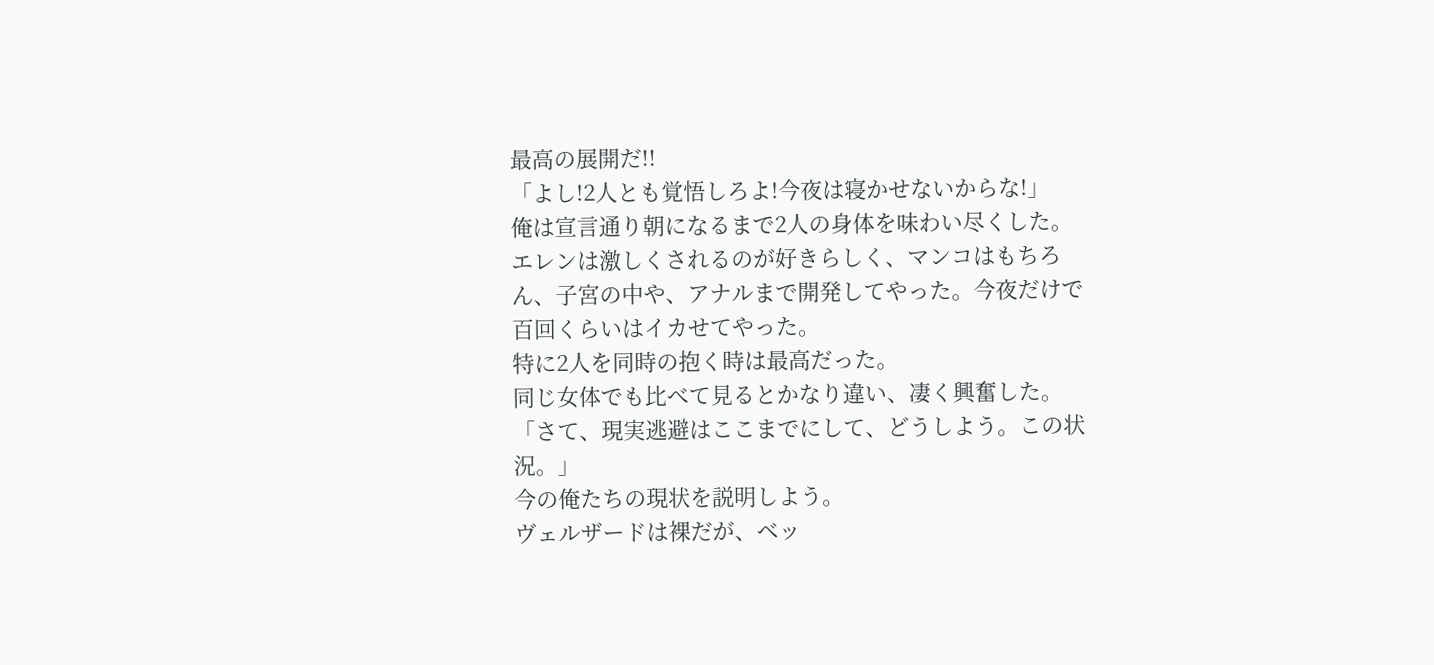最高の展開だ!!
「よし!2人とも覚悟しろよ!今夜は寝かせないからな!」
俺は宣言通り朝になるまで2人の身体を味わい尽くした。
エレンは激しくされるのが好きらしく、マンコはもちろん、子宮の中や、アナルまで開発してやった。今夜だけで百回くらいはイカせてやった。
特に2人を同時の抱く時は最高だった。
同じ女体でも比べて見るとかなり違い、凄く興奮した。
「さて、現実逃避はここまでにして、どうしよう。この状況。」
今の俺たちの現状を説明しよう。
ヴェルザードは裸だが、ベッ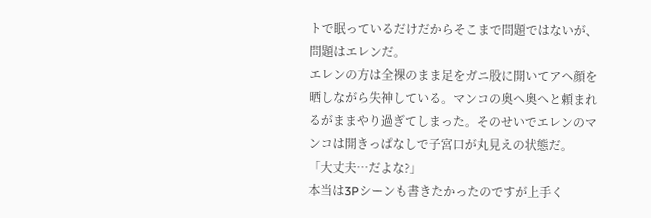トで眠っているだけだからそこまで問題ではないが、問題はエレンだ。
エレンの方は全裸のまま足をガニ股に開いてアヘ顔を晒しながら失神している。マンコの奥へ奥へと頼まれるがままやり過ぎてしまった。そのせいでエレンのマンコは開きっぱなしで子宮口が丸見えの状態だ。
「大丈夫…だよな?」
本当は3Pシーンも書きたかったのですが上手く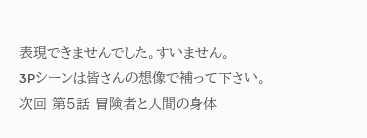表現できませんでした。すいません。
3Pシーンは皆さんの想像で補って下さい。
次回 第5話 冒険者と人間の身体